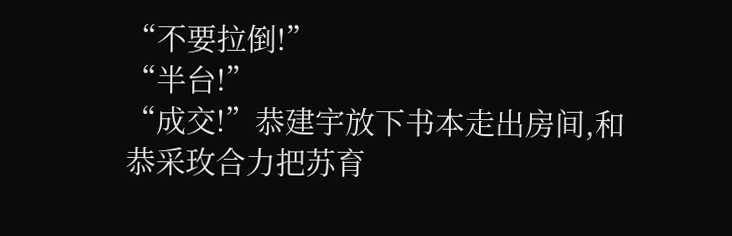“不要拉倒!”
“半台!”
“成交!”恭建宇放下书本走出房间,和恭采玫合力把苏育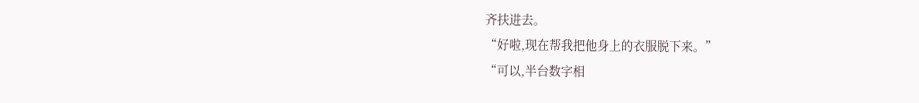齐扶进去。
“好啦,现在帮我把他身上的衣服脱下来。”
“可以,半台数字相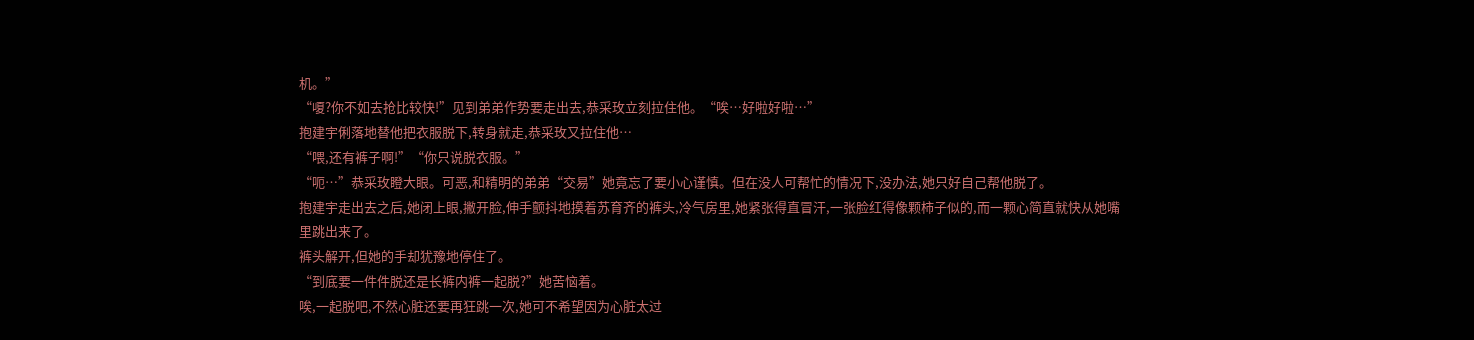机。”
“嗄?你不如去抢比较快!”见到弟弟作势要走出去,恭采玫立刻拉住他。“唉…好啦好啦…”
抱建宇俐落地替他把衣服脱下,转身就走,恭采玫又拉住他…
“喂,还有裤子啊!”“你只说脱衣服。”
“呃…”恭采玫瞪大眼。可恶,和精明的弟弟“交易”她竟忘了要小心谨慎。但在没人可帮忙的情况下,没办法,她只好自己帮他脱了。
抱建宇走出去之后,她闭上眼,撇开脸,伸手颤抖地摸着苏育齐的裤头,冷气房里,她紧张得直冒汗,一张脸红得像颗柿子似的,而一颗心简直就快从她嘴里跳出来了。
裤头解开,但她的手却犹豫地停住了。
“到底要一件件脱还是长裤内裤一起脱?”她苦恼着。
唉,一起脱吧,不然心脏还要再狂跳一次,她可不希望因为心脏太过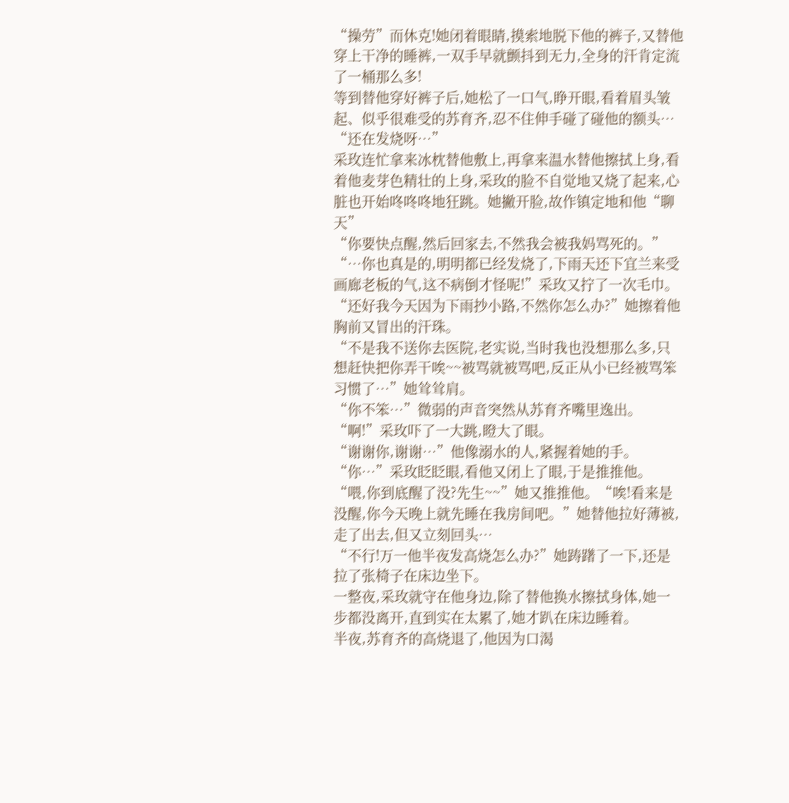“操劳”而休克!她闭着眼睛,摸索地脱下他的裤子,又替他穿上干净的睡裤,一双手早就颤抖到无力,全身的汗肯定流了一桶那么多!
等到替他穿好裤子后,她松了一口气,睁开眼,看着眉头皱起、似乎很难受的苏育齐,忍不住伸手碰了碰他的额头…
“还在发烧呀…”
采玫连忙拿来冰枕替他敷上,再拿来温水替他擦拭上身,看着他麦芽色精壮的上身,采玫的脸不自觉地又烧了起来,心脏也开始咚咚咚地狂跳。她撇开脸,故作镇定地和他“聊天”
“你要快点醒,然后回家去,不然我会被我妈骂死的。”
“…你也真是的,明明都已经发烧了,下雨天还下宜兰来受画廊老板的气,这不病倒才怪呢!”采玫又拧了一次毛巾。“还好我今天因为下雨抄小路,不然你怎么办?”她擦着他胸前又冒出的汗珠。
“不是我不送你去医院,老实说,当时我也没想那么多,只想赶快把你弄干唉~~被骂就被骂吧,反正从小已经被骂笨习惯了…”她耸耸肩。
“你不笨…”微弱的声音突然从苏育齐嘴里逸出。
“啊!”采玫吓了一大跳,瞪大了眼。
“谢谢你,谢谢…”他像溺水的人,紧握着她的手。
“你…”采玫眨眨眼,看他又闭上了眼,于是推推他。“喂,你到底醒了没?先生~~”她又推推他。“唉!看来是没醒,你今天晚上就先睡在我房间吧。”她替他拉好薄被,走了出去,但又立刻回头…
“不行!万一他半夜发高烧怎么办?”她踌躇了一下,还是拉了张椅子在床边坐下。
一整夜,采玫就守在他身边,除了替他换水擦拭身体,她一步都没离开,直到实在太累了,她才趴在床边睡着。
半夜,苏育齐的高烧退了,他因为口渴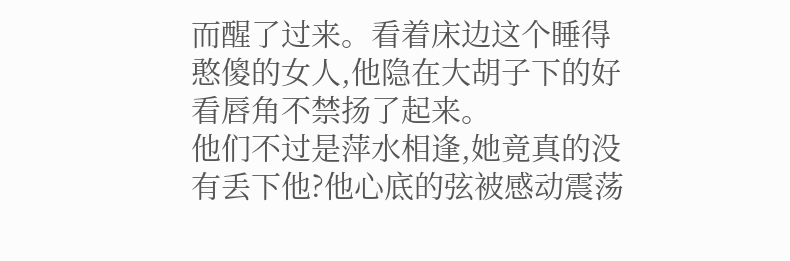而醒了过来。看着床边这个睡得憨傻的女人,他隐在大胡子下的好看唇角不禁扬了起来。
他们不过是萍水相逢,她竟真的没有丢下他?他心底的弦被感动震荡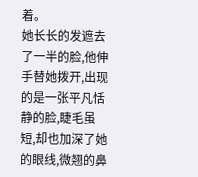着。
她长长的发遮去了一半的脸,他伸手替她拨开,出现的是一张平凡恬静的脸,睫毛虽短,却也加深了她的眼线,微翘的鼻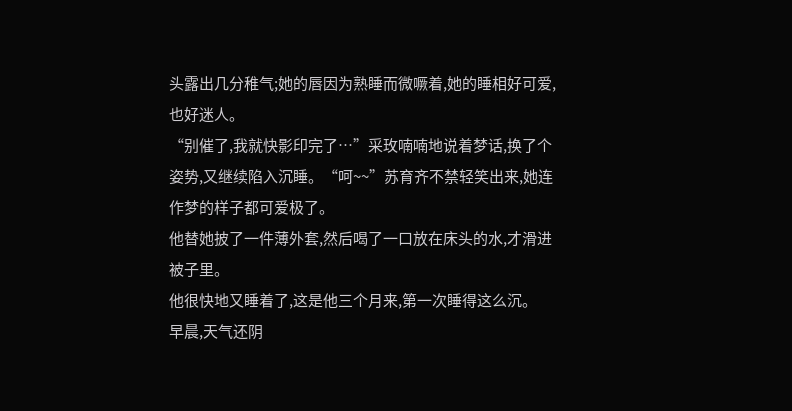头露出几分稚气;她的唇因为熟睡而微噘着,她的睡相好可爱,也好迷人。
“别催了,我就快影印完了…”采玫喃喃地说着梦话,换了个姿势,又继续陷入沉睡。“呵~~”苏育齐不禁轻笑出来,她连作梦的样子都可爱极了。
他替她披了一件薄外套,然后喝了一口放在床头的水,才滑进被子里。
他很快地又睡着了,这是他三个月来,第一次睡得这么沉。
早晨,天气还阴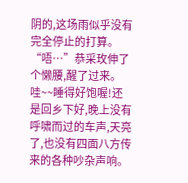阴的,这场雨似乎没有完全停止的打算。
“唔…”恭采玫伸了个懒腰,醒了过来。
哇~~睡得好饱喔!还是回乡下好,晚上没有呼啸而过的车声,天亮了,也没有四面八方传来的各种吵杂声响。